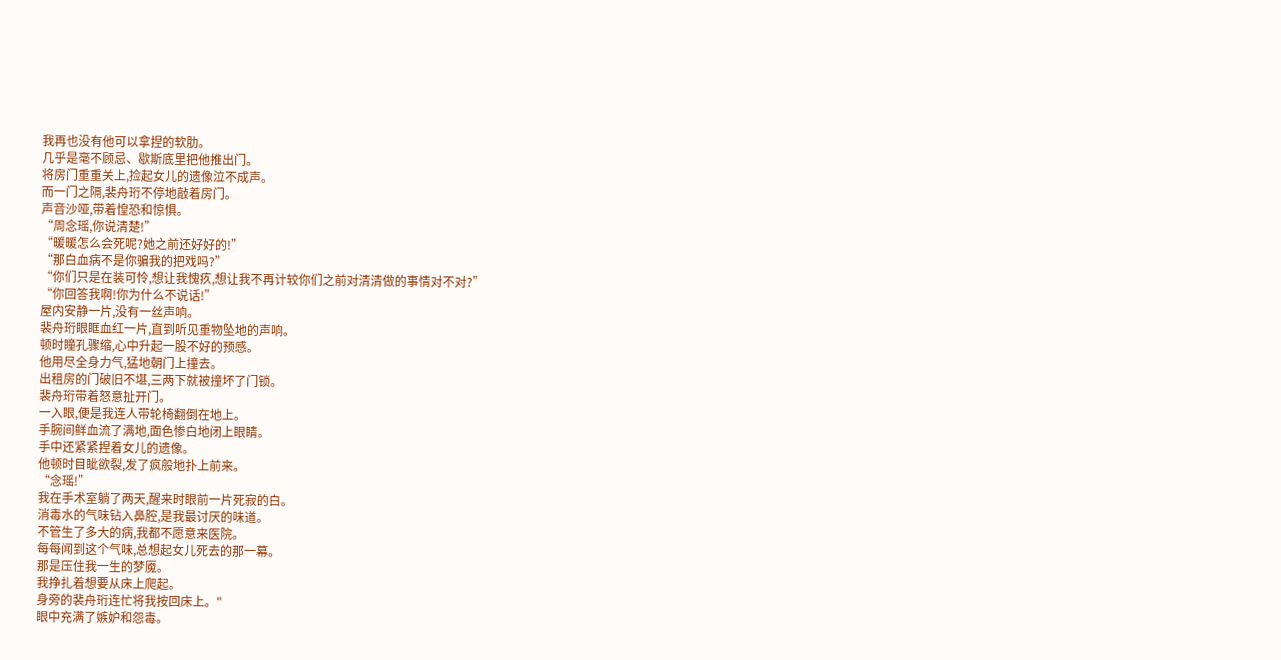我再也没有他可以拿捏的软肋。
几乎是毫不顾忌、歇斯底里把他推出门。
将房门重重关上,捡起女儿的遗像泣不成声。
而一门之隔,裴舟珩不停地敲着房门。
声音沙哑,带着惶恐和惊惧。
“周念瑶,你说清楚!”
“暖暖怎么会死呢?她之前还好好的!”
“那白血病不是你骗我的把戏吗?”
“你们只是在装可怜,想让我愧疚,想让我不再计较你们之前对清清做的事情对不对?”
“你回答我啊!你为什么不说话!”
屋内安静一片,没有一丝声响。
裴舟珩眼眶血红一片,直到听见重物坠地的声响。
顿时瞳孔骤缩,心中升起一股不好的预感。
他用尽全身力气,猛地朝门上撞去。
出租房的门破旧不堪,三两下就被撞坏了门锁。
裴舟珩带着怒意扯开门。
一入眼,便是我连人带轮椅翻倒在地上。
手腕间鲜血流了满地,面色惨白地闭上眼睛。
手中还紧紧捏着女儿的遗像。
他顿时目眦欲裂,发了疯般地扑上前来。
“念瑶!”
我在手术室躺了两天,醒来时眼前一片死寂的白。
消毒水的气味钻入鼻腔,是我最讨厌的味道。
不管生了多大的病,我都不愿意来医院。
每每闻到这个气味,总想起女儿死去的那一幕。
那是压住我一生的梦魇。
我挣扎着想要从床上爬起。
身旁的裴舟珩连忙将我按回床上。"
眼中充满了嫉妒和怨毒。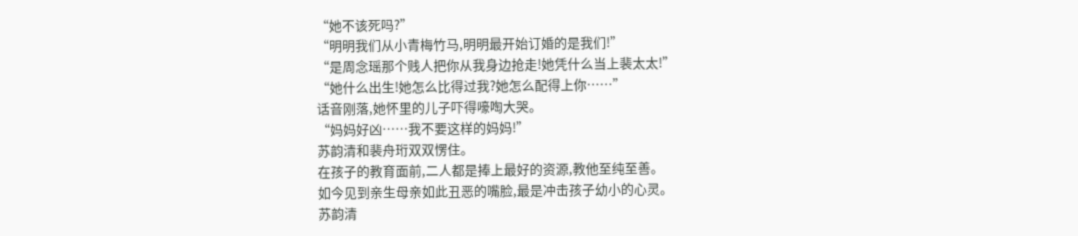“她不该死吗?”
“明明我们从小青梅竹马,明明最开始订婚的是我们!”
“是周念瑶那个贱人把你从我身边抢走!她凭什么当上裴太太!”
“她什么出生!她怎么比得过我?她怎么配得上你……”
话音刚落,她怀里的儿子吓得嚎啕大哭。
“妈妈好凶……我不要这样的妈妈!”
苏韵清和裴舟珩双双愣住。
在孩子的教育面前,二人都是捧上最好的资源,教他至纯至善。
如今见到亲生母亲如此丑恶的嘴脸,最是冲击孩子幼小的心灵。
苏韵清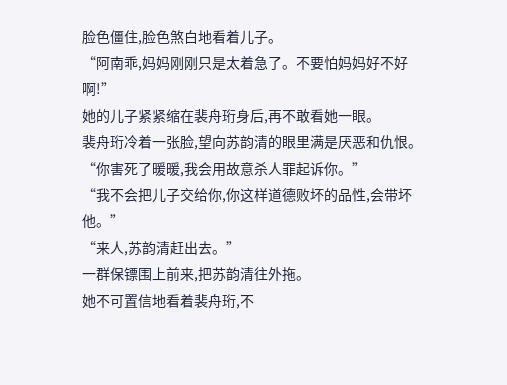脸色僵住,脸色煞白地看着儿子。
“阿南乖,妈妈刚刚只是太着急了。不要怕妈妈好不好啊!”
她的儿子紧紧缩在裴舟珩身后,再不敢看她一眼。
裴舟珩冷着一张脸,望向苏韵清的眼里满是厌恶和仇恨。
“你害死了暖暖,我会用故意杀人罪起诉你。”
“我不会把儿子交给你,你这样道德败坏的品性,会带坏他。”
“来人,苏韵清赶出去。”
一群保镖围上前来,把苏韵清往外拖。
她不可置信地看着裴舟珩,不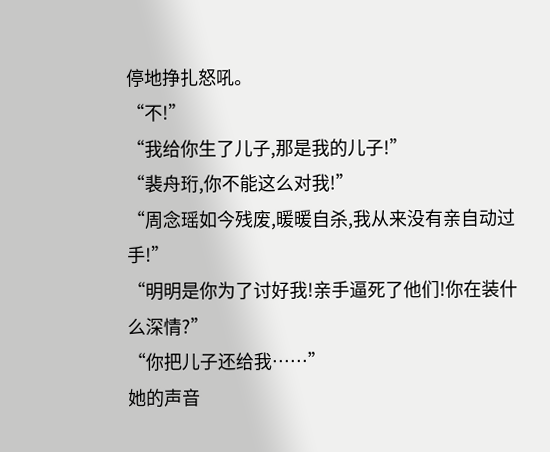停地挣扎怒吼。
“不!”
“我给你生了儿子,那是我的儿子!”
“裴舟珩,你不能这么对我!”
“周念瑶如今残废,暖暖自杀,我从来没有亲自动过手!”
“明明是你为了讨好我!亲手逼死了他们!你在装什么深情?”
“你把儿子还给我……”
她的声音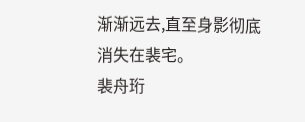渐渐远去,直至身影彻底消失在裴宅。
裴舟珩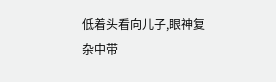低着头看向儿子,眼神复杂中带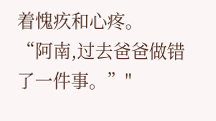着愧疚和心疼。
“阿南,过去爸爸做错了一件事。”"